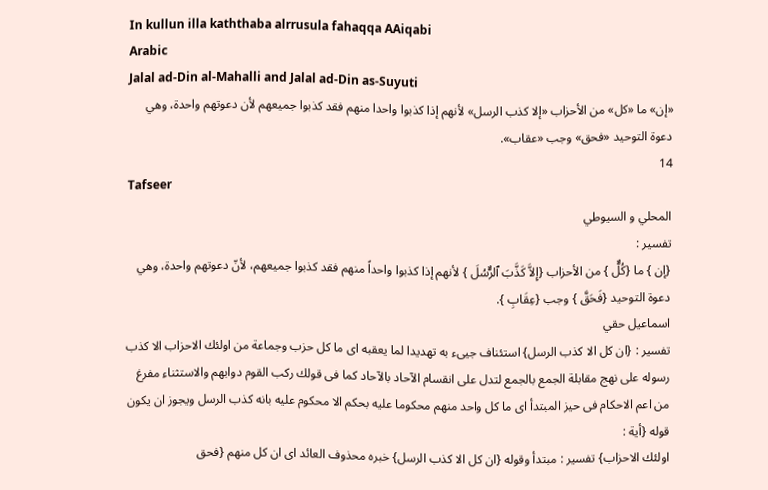In kullun illa kaththaba alrrusula fahaqqa AAiqabi
Arabic
Jalal ad-Din al-Mahalli and Jalal ad-Din as-Suyuti
«إن» ما «كل» من الأحزاب «إلا كذب الرسل» لأنهم إذا كذبوا واحدا منهم فقد كذبوا جميعهم لأن دعوتهم واحدة، وهي دعوة التوحيد «فحق» وجب «عقاب».
14
Tafseer
المحلي و السيوطي
تفسير :
{إن } ما {كُلٌّ } من الأحزاب {إِلاَّ كَذَّبَ ٱلرٌّسُلَ } لأنهم إذا كذبوا واحداً منهم فقد كذبوا جميعهم، لأنّ دعوتهم واحدة، وهي دعوة التوحيد {فَحَقَّ } وجب {عِقَابِ }.
اسماعيل حقي
تفسير : {ان كل الا كذب الرسل} استئناف جيىء به تهديدا لما يعقبه اى ما كل حزب وجماعة من اولئك الاحزاب الا كذب رسوله على نهج مقابلة الجمع بالجمع لتدل على انقسام الآحاد بالآحاد كما فى قولك ركب القوم دوابهم والاستثناء مفرغ من اعم الاحكام فى حيز المبتدأ اى ما كل واحد منهم محكوما عليه بحكم الا محكوم عليه بانه كذب الرسل ويجوز ان يكون قوله {أية :
اولئك الاحزاب} تفسير : مبتدأ وقوله {ان كل الا كذب الرسل} خبره محذوف العائد اى ان كل منهم {فحق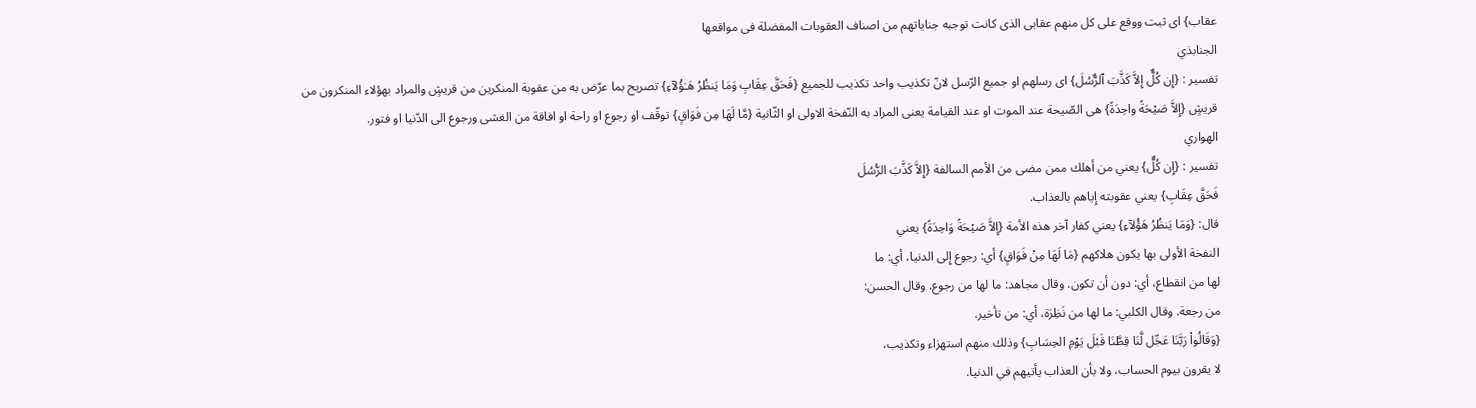عقاب} اى ثبت ووقع على كل منهم عقابى الذى كانت توجبه جناياتهم من اصناف العقوبات المفضلة فى مواقعها
الجنابذي
تفسير : {إِن كُلٌّ إِلاَّ كَذَّبَ ٱلرٌّسُلَ} اى رسلهم او جميع الرّسل لانّ تكذيب واحد تكذيب للجميع {فَحَقَّ عِقَابِ وَمَا يَنظُرُ هَـٰؤُلآءِ} تصريح بما عرّض به من عقوبة المنكرين من قريشٍ والمراد بهؤلاء المنكرون من قريشٍ {إِلاَّ صَيْحَةً واحِدَةً} هى الصّيحة عند الموت او عند القيامة يعنى المراد به النّفخة الاولى او الثّانية {مَّا لَهَا مِن فَوَاقٍ} توقّف او رجوع او راحة او افاقة من الغشى ورجوع الى الدّنيا او فتور.
الهواري
تفسير : {إِن كُلٌّ} يعني من أهلك ممن مضى من الأمم السالفة {إِلاَّ كَذَّبَ الرُّسُلَ
فَحَقَّ عِقَابِ} يعني عقوبته إِياهم بالعذاب.
قال: {وَمَا يَنظُرُ هَؤُلآءِ} يعني كفار آخر هذه الأمة {إِلاَّ صَيْحَةً وَاحِدَةً} يعني
النفخة الأولى بها يكون هلاكهم {مَا لَهَا مِنْ فَوَاقٍ} أي: رجوع إِلى الدنيا، أي: ما
لها من انقطاع، أي: دون أن تكون. وقال مجاهد: ما لها من رجوع. وقال الحسن:
من رجعة. وقال الكلبي: ما لها من نَظِرَة، أي: من تأخير.
{وَقَالُواْ رَبَّنَا عَجِّل لَّنَا قِطَّنَا قَبْلَ يَوْمِ الحِسَابِ} وذلك منهم استهزاء وتكذيب،
لا يقرون بيوم الحساب، ولا بأن العذاب يأتيهم في الدنيا.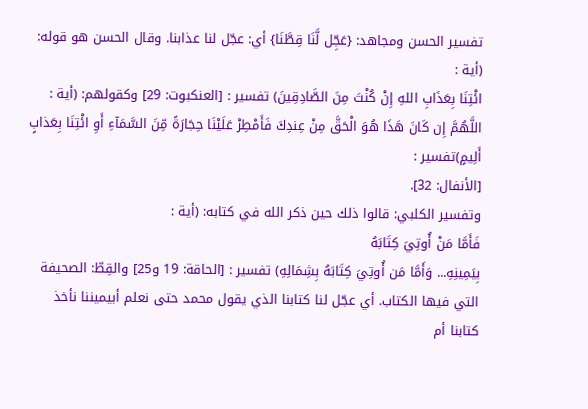تفسير الحسن ومجاهد: {عَجِّل لَّنَا قِطَّنَا} أي: عجّل لنا عذابنا. وقال الحسن هو قوله: (أية :
ائْتِنَا بِعَذَابِ اللهِ إِنْ كُنْتَ مِنَ الصَّادِقِينَ) تفسير : [العنكبوت: 29] وكقولهم: (أية :
اللَّهُمَّ إِن كَانَ هَذَا هُوَ الْحَقَّ مِنْ عِندِكَ فَأَمْطِرْ عَلَيْنَا حِجَارَةً مِّنَ السَّمَآءِ أَوِ ائْتِنَا بِعَذابٍ أَلِيمٍ)تفسير :
[الأنفال: 32].
وتفسير الكلبي: قالوا ذلك حين ذكر الله في كتابه: (أية :
فَأَمَّا مَنْ أُوتِيَ كِتَابَهُ
بِيَمِينِهِ... وَأَمَّا مَن أُوتِيَ كِتَابَهُ بِشِمَالِهِ) تفسير : [الحاقة: 19 و25] والقِطّ: الصحيفة التي فيها الكتاب. أي عجّل لنا كتابنا الذي يقول محمد حتى نعلم أبيميننا نأخذ كتابنا أم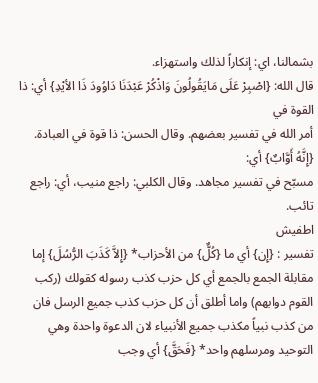بشمالنا، اي: إنكاراً لذلك واستهزاء.
قال الله: {اصْبِرْ عَلَى مَايَقُولُونَ وَاذْكُرْ عَبْدَنَا دَاوُودَ ذَا الأيْدِ} أي: ذا القوة في
أمر الله في تفسير بعضهم. وقال الحسن: ذا قوة في العبادة. {إِنَّهُ أَوَّابٌ} أي:
مسبّح في تفسير مجاهد. وقال الكلبي: راجع منيب، أي: راجع تائب.
اطفيش
تفسير : {إِن} أي ما {كُلٌّ} من الأحزاب* {إِلاَّ كَذَبَ الرُّسُلَ} إما مقابلة الجمع بالجمع أي كل حزب كذب رسوله كقولك (ركب القوم دوابهم) واما أطلق أن كل حزب كذب جميع الرسل فان من كذب نبياً مكذب جميع الأنبياء لان الدعوة واحدة وهي التوحيد ومرسلهم واحد* {فَحَقَّ} أي وجب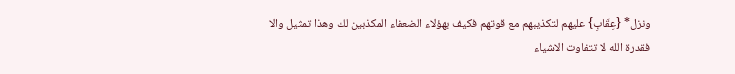ونزل* {عِقَابِ} عليهم لتكذيبهم مع قوتهم فكيف بهؤلاء الضعفاء المكذبين لك وهذا تمثيل والا فقدرة الله لا تتفاوت الاشياء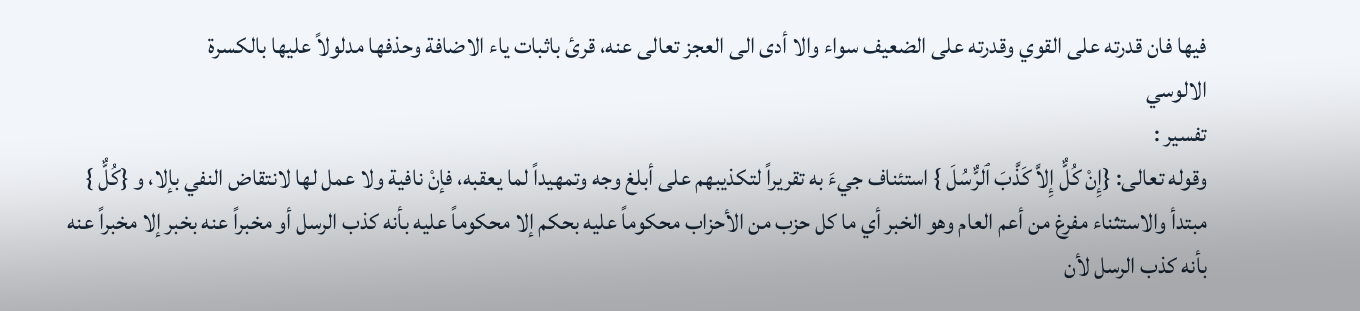فيها فان قدرته على القوي وقدرته على الضعيف سواء والا أدى الى العجز تعالى عنه، قرئ باثبات ياء الاضافة وحذفها مدلولاً عليها بالكسرة
الالوسي
تفسير :
وقوله تعالى: {إِنْ كُلٌّ إِلاَّ كَذَّبَ ٱلرٌّسُلَ } استئناف جيءَ به تقريراً لتكذيبهم على أبلغ وجه وتمهيداً لما يعقبه، فإنْ نافية ولا عمل لها لانتقاض النفي بإلا، و {كُلٌّ } مبتدأ والاستثناء مفرغ من أعم العام وهو الخبر أي ما كل حزب من الأحزاب محكوماً عليه بحكم إلا محكوماً عليه بأنه كذب الرسل أو مخبراً عنه بخبر إلا مخبراً عنه بأنه كذب الرسل لأن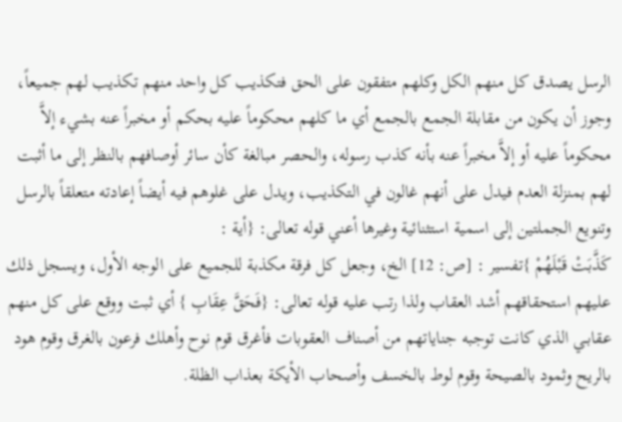الرسل يصدق كل منهم الكل وكلهم متفقون على الحق فتكذيب كل واحد منهم تكذيب لهم جميعاً، وجوز أن يكون من مقابلة الجمع بالجمع أي ما كلهم محكوماً عليه بحكم أو مخبراً عنه بشيء إلاَّ محكوماً عليه أو إلاَّ مخبراً عنه بأنه كذب رسوله، والحصر مبالغة كأن سائر أوصافهم بالنظر إلى ما أثبت لهم بمنزلة العدم فيدل على أنهم غالون في التكذيب، ويدل على غلوهم فيه أيضاً إعادته متعلقاً بالرسل وتنويع الجملتين إلى اسمية استثنائية وغيرها أعني قوله تعالى: {أية :
كَذَّبَتْ قَبْلَهُمْ }تفسير : [ص: 12] الخ، وجعل كل فرقة مكذبة للجميع على الوجه الأول، ويسجل ذلك عليهم استحقاقهم أشد العقاب ولذا رتب عليه قوله تعالى: {فَحَقَّ عِقَابِ } أي ثبت ووقع على كل منهم عقابـي الذي كانت توجبه جناياتهم من أصناف العقوبات فأغرق قوم نوح وأهلك فرعون بالغرق وقوم هود بالريح وثمود بالصيحة وقوم لوط بالخسف وأصحاب الأيكة بعذاب الظلة.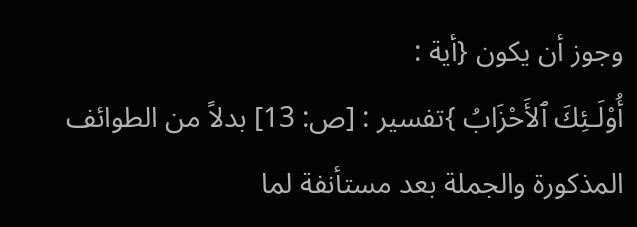وجوز أن يكون {أية :
أُوْلَـئِكَ ٱلأَحْزَابُ }تفسير : [ص: 13] بدلاً من الطوائف المذكورة والجملة بعد مستأنفة لما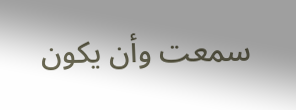سمعت وأن يكون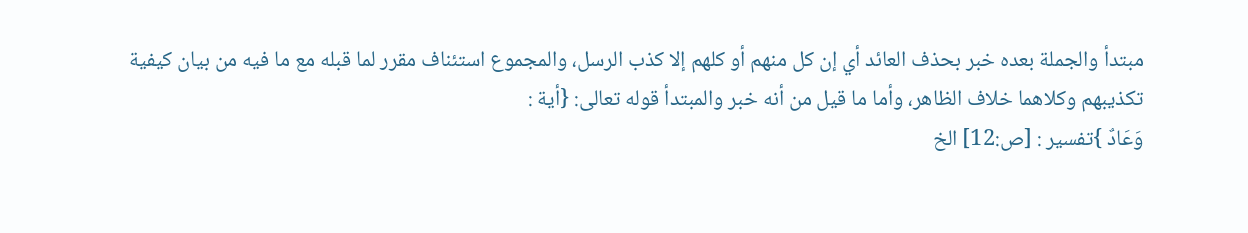مبتدأ والجملة بعده خبر بحذف العائد أي إن كل منهم أو كلهم إلا كذب الرسل، والمجموع استئناف مقرر لما قبله مع ما فيه من بيان كيفية تكذيبهم وكلاهما خلاف الظاهر، وأما ما قيل من أنه خبر والمبتدأ قوله تعالى: {أية :
وَعَادٌ }تفسير : [ص:12] الخ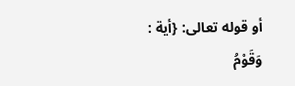أو قوله تعالى: {أية :
وَقَوْمُ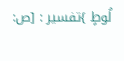لُوطٍ }تفسير : [ص: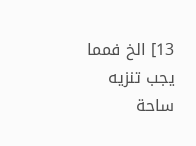13] الخ فمما يجب تنزيه ساحة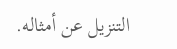التنزيل عن أمثاله.